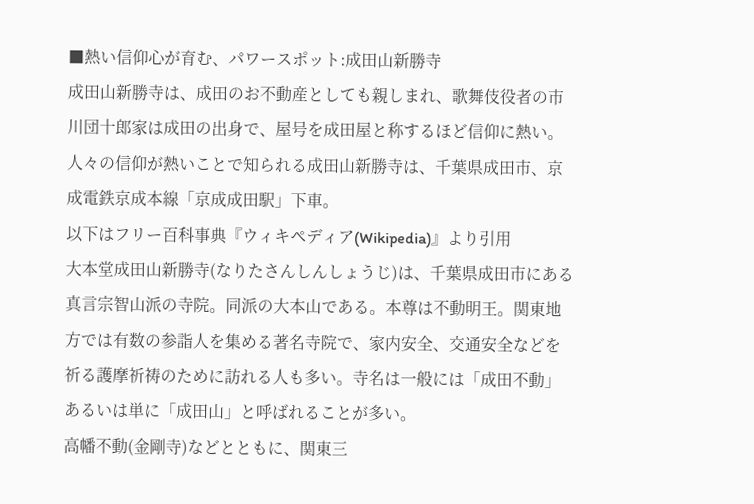■熱い信仰心が育む、パワースポット:成田山新勝寺
成田山新勝寺は、成田のお不動産としても親しまれ、歌舞伎役者の市川団十郎家は成田の出身で、屋号を成田屋と称するほど信仰に熱い。
人々の信仰が熱いことで知られる成田山新勝寺は、千葉県成田市、京成電鉄京成本線「京成成田駅」下車。
以下はフリー百科事典『ウィキペディア(Wikipedia)』より引用
大本堂成田山新勝寺(なりたさんしんしょうじ)は、千葉県成田市にある真言宗智山派の寺院。同派の大本山である。本尊は不動明王。関東地方では有数の参詣人を集める著名寺院で、家内安全、交通安全などを祈る護摩祈祷のために訪れる人も多い。寺名は一般には「成田不動」あるいは単に「成田山」と呼ばれることが多い。
高幡不動(金剛寺)などとともに、関東三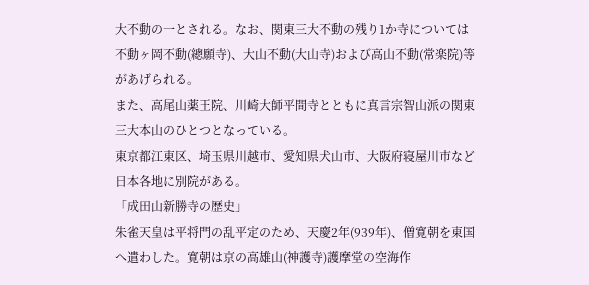大不動の一とされる。なお、関東三大不動の残り1か寺については不動ヶ岡不動(總願寺)、大山不動(大山寺)および高山不動(常楽院)等があげられる。
また、高尾山薬王院、川崎大師平間寺とともに真言宗智山派の関東三大本山のひとつとなっている。
東京都江東区、埼玉県川越市、愛知県犬山市、大阪府寝屋川市など日本各地に別院がある。
「成田山新勝寺の歴史」
朱雀天皇は平将門の乱平定のため、天慶2年(939年)、僧寛朝を東国へ遣わした。寛朝は京の高雄山(神護寺)護摩堂の空海作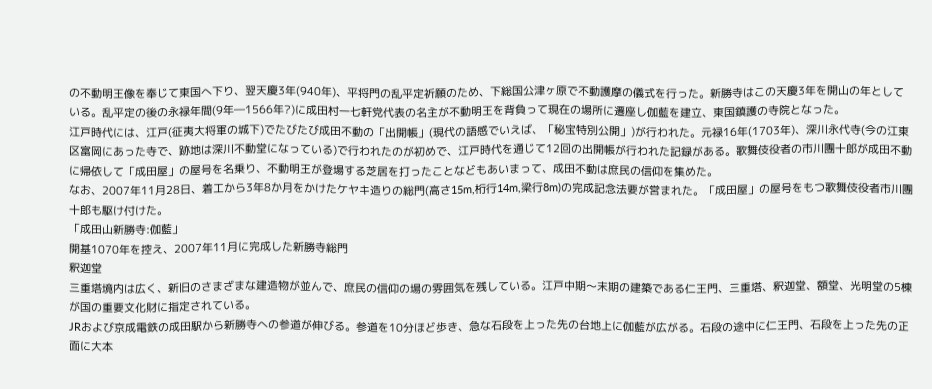の不動明王像を奉じて東国へ下り、翌天慶3年(940年)、平将門の乱平定祈願のため、下総国公津ヶ原で不動護摩の儀式を行った。新勝寺はこの天慶3年を開山の年としている。乱平定の後の永禄年間(9年―1566年?)に成田村一七軒党代表の名主が不動明王を背負って現在の場所に遷座し伽藍を建立、東国鎮護の寺院となった。
江戸時代には、江戸(征夷大将軍の城下)でたびたび成田不動の「出開帳」(現代の語感でいえば、「秘宝特別公開」)が行われた。元禄16年(1703年)、深川永代寺(今の江東区富岡にあった寺で、跡地は深川不動堂になっている)で行われたのが初めで、江戸時代を通じて12回の出開帳が行われた記録がある。歌舞伎役者の市川團十郎が成田不動に帰依して「成田屋」の屋号を名乗り、不動明王が登場する芝居を打ったことなどもあいまって、成田不動は庶民の信仰を集めた。
なお、2007年11月28日、着工から3年8か月をかけたケヤキ造りの総門(高さ15m,桁行14m,梁行8m)の完成記念法要が営まれた。「成田屋」の屋号をもつ歌舞伎役者市川團十郎も駆け付けた。
「成田山新勝寺:伽藍」
開基1070年を控え、2007年11月に完成した新勝寺総門
釈迦堂
三重塔境内は広く、新旧のさまざまな建造物が並んで、庶民の信仰の場の雰囲気を残している。江戸中期〜末期の建築である仁王門、三重塔、釈迦堂、額堂、光明堂の5棟が国の重要文化財に指定されている。
JRおよび京成電鉄の成田駅から新勝寺への参道が伸びる。参道を10分ほど歩き、急な石段を上った先の台地上に伽藍が広がる。石段の途中に仁王門、石段を上った先の正面に大本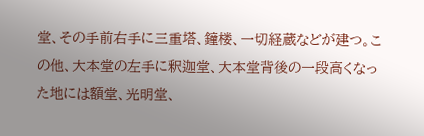堂、その手前右手に三重塔、鐘楼、一切経蔵などが建つ。この他、大本堂の左手に釈迦堂、大本堂背後の一段高くなった地には額堂、光明堂、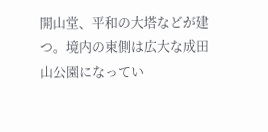開山堂、平和の大塔などが建つ。境内の東側は広大な成田山公園になってい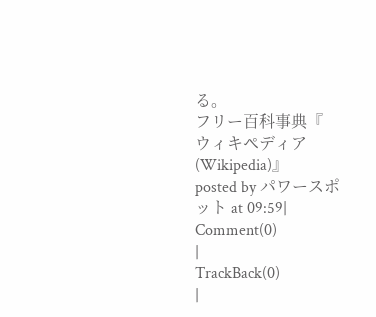る。
フリー百科事典『
ウィキペディア(Wikipedia)』
posted by パワースポット at 09:59|
Comment(0)
|
TrackBack(0)
|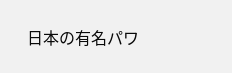日本の有名パワ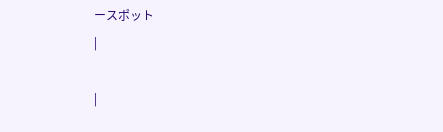ースポット
|

|